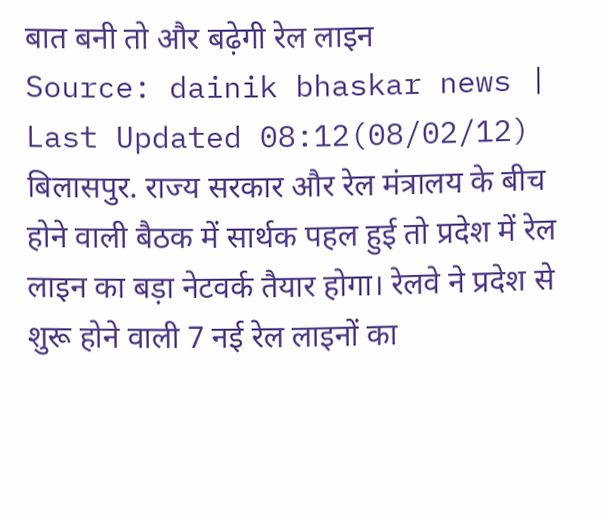बात बनी तो और बढ़ेगी रेल लाइन
Source: dainik bhaskar news | Last Updated 08:12(08/02/12)
बिलासपुर. राज्य सरकार और रेल मंत्रालय के बीच होने वाली बैठक में सार्थक पहल हुई तो प्रदेश में रेल लाइन का बड़ा नेटवर्क तैयार होगा। रेलवे ने प्रदेश से शुरू होने वाली 7 नई रेल लाइनों का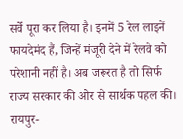सर्वे पूरा कर लिया है। इनमें 5 रेल लाइनें फायदेमंद हैं, जिन्हें मंजूरी देने में रेलवे को परेशानी नहीं है। अब जरूरत है तो सिर्फ राज्य सरकार की ओर से सार्थक पहल की।
रायपुर-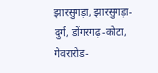झारसुगड़ा, झारसुगड़ा-दुर्ग, डोंगरगढ़-कोटा, गेवरारोड-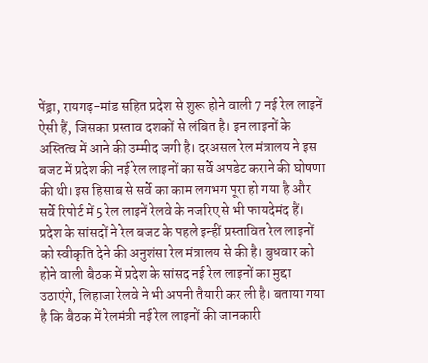पेंड्रा, रायगढ़-मांड सहित प्रदेश से शुरू होने वाली 7 नई रेल लाइनें ऐसी हैं, जिसका प्रस्ताव दशकों से लंबित है। इन लाइनों के अस्तित्व में आने की उम्मीद जगी है। दरअसल रेल मंत्रालय ने इस बजट में प्रदेश की नई रेल लाइनों का सर्वे अपडेट कराने की घोषणा की थी। इस हिसाब से सर्वे का काम लगभग पूरा हो गया है और सर्वे रिपोर्ट में 5 रेल लाइनें रेलवे के नजरिए से भी फायदेमंद हैं।
प्रदेश के सांसदों ने रेल बजट के पहले इन्हीं प्रस्तावित रेल लाइनों को स्वीकृति देने की अनुशंसा रेल मंत्रालय से की है। बुधवार को होने वाली बैठक में प्रदेश के सांसद नई रेल लाइनों का मुद्दा उठाएंगे, लिहाजा रेलवे ने भी अपनी तैयारी कर ली है। बताया गया है कि बैठक में रेलमंत्री नई रेल लाइनों की जानकारी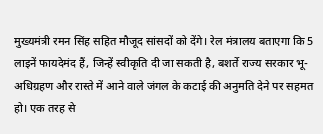मुख्यमंत्री रमन सिंह सहित मौजूद सांसदों को देंगे। रेल मंत्रालय बताएगा कि 5 लाइनें फायदेमंद हैं, जिन्हें स्वीकृति दी जा सकती है, बशर्ते राज्य सरकार भू-अधिग्रहण और रास्ते में आने वाले जंगल के कटाई की अनुमति देने पर सहमत हो। एक तरह से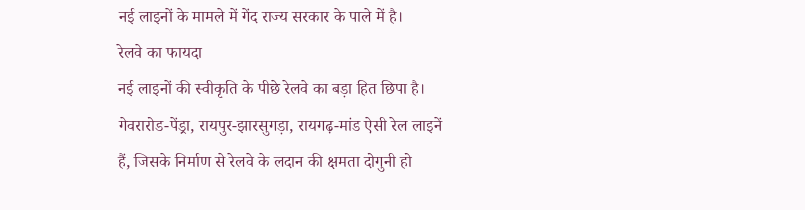नई लाइनों के मामले में गेंद राज्य सरकार के पाले में है।
रेलवे का फायदा
नई लाइनों की स्वीकृति के पीछे रेलवे का बड़ा हित छिपा है। गेवरारोड-पेंड्रा, रायपुर-झारसुगड़ा, रायगढ़-मांड ऐसी रेल लाइनें हैं, जिसके निर्माण से रेलवे के लदान की क्षमता दोगुनी हो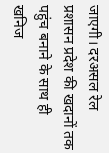जाएगी। दरअसल रेल प्रशासन प्रदेश की खदानों तक पहुंच बनाने के साथ ही खनिज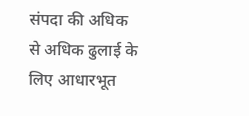संपदा की अधिक से अधिक ढुलाई के लिए आधारभूत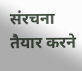संरचना तैयार करने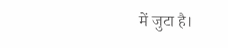में जुटा है।